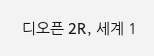디오픈 2R, 세계 1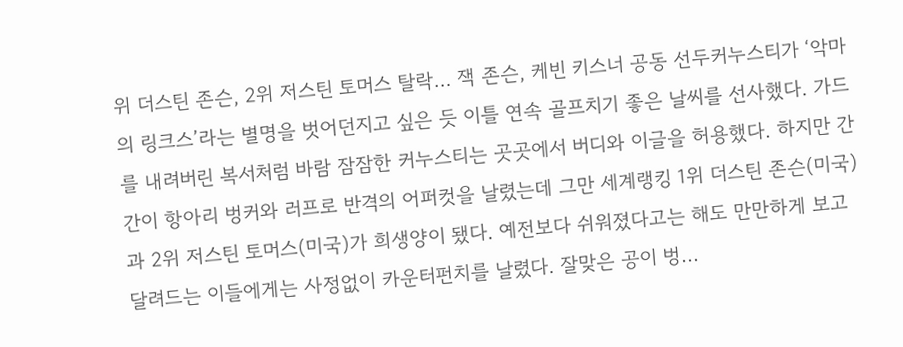위 더스틴 존슨, 2위 저스틴 토머스 탈락… 잭 존슨, 케빈 키스너 공동 선두커누스티가 ‘악마의 링크스’라는 별명을 벗어던지고 싶은 듯 이틀 연속 골프치기 좋은 날씨를 선사했다. 가드를 내려버린 복서처럼 바람 잠잠한 커누스티는 곳곳에서 버디와 이글을 허용했다. 하지만 간간이 항아리 벙커와 러프로 반격의 어퍼컷을 날렸는데 그만 세계랭킹 1위 더스틴 존슨(미국)과 2위 저스틴 토머스(미국)가 희생양이 됐다. 예전보다 쉬워졌다고는 해도 만만하게 보고 달려드는 이들에게는 사정없이 카운터펀치를 날렸다. 잘맞은 공이 벙...